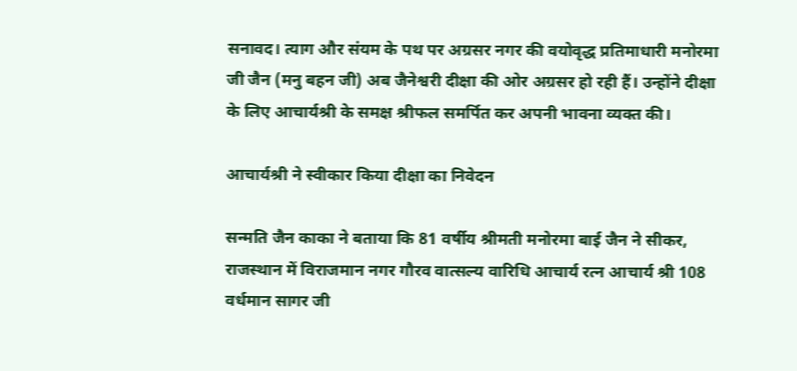सनावद। त्याग और संयम के पथ पर अग्रसर नगर की वयोवृद्ध प्रतिमाधारी मनोरमा जी जैन (मनु बहन जी) अब जैनेश्वरी दीक्षा की ओर अग्रसर हो रही हैं। उन्होंने दीक्षा के लिए आचार्यश्री के समक्ष श्रीफल समर्पित कर अपनी भावना व्यक्त की।

आचार्यश्री ने स्वीकार किया दीक्षा का निवेदन

सन्मति जैन काका ने बताया कि 81 वर्षीय श्रीमती मनोरमा बाई जैन ने सीकर, राजस्थान में विराजमान नगर गौरव वात्सल्य वारिधि आचार्य रत्न आचार्य श्री 108 वर्धमान सागर जी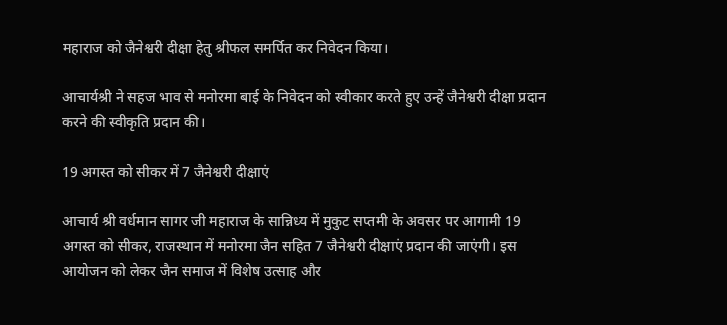महाराज को जैनेश्वरी दीक्षा हेतु श्रीफल समर्पित कर निवेदन किया।

आचार्यश्री ने सहज भाव से मनोरमा बाई के निवेदन को स्वीकार करते हुए उन्हें जैनेश्वरी दीक्षा प्रदान करने की स्वीकृति प्रदान की।

19 अगस्त को सीकर में 7 जैनेश्वरी दीक्षाएं

आचार्य श्री वर्धमान सागर जी महाराज के सान्निध्य में मुकुट सप्तमी के अवसर पर आगामी 19 अगस्त को सीकर, राजस्थान में मनोरमा जैन सहित 7 जैनेश्वरी दीक्षाएं प्रदान की जाएंगी। इस आयोजन को लेकर जैन समाज में विशेष उत्साह और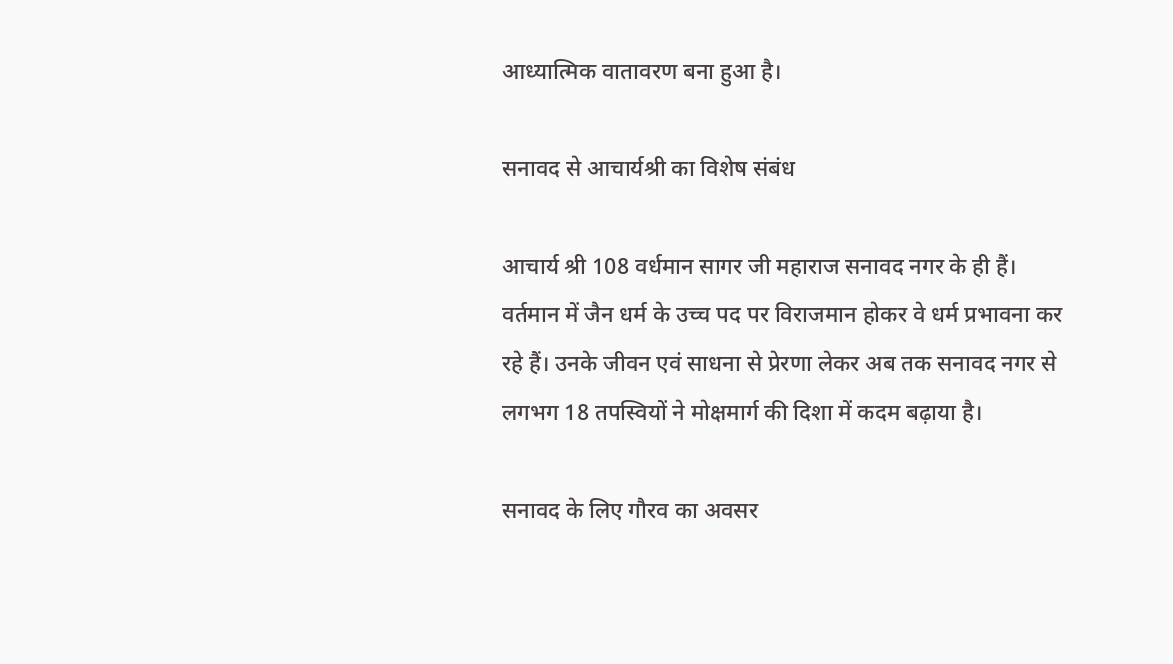आध्यात्मिक वातावरण बना हुआ है।

सनावद से आचार्यश्री का विशेष संबंध

आचार्य श्री 108 वर्धमान सागर जी महाराज सनावद नगर के ही हैं। वर्तमान में जैन धर्म के उच्च पद पर विराजमान होकर वे धर्म प्रभावना कर रहे हैं। उनके जीवन एवं साधना से प्रेरणा लेकर अब तक सनावद नगर से लगभग 18 तपस्वियों ने मोक्षमार्ग की दिशा में कदम बढ़ाया है।

सनावद के लिए गौरव का अवसर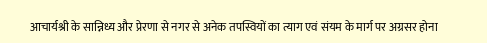आचार्यश्री के सान्निध्य और प्रेरणा से नगर से अनेक तपस्वियों का त्याग एवं संयम के मार्ग पर अग्रसर होना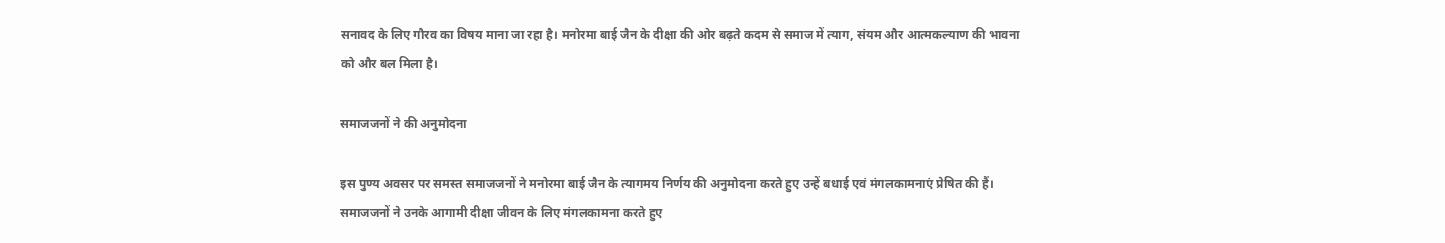सनावद के लिए गौरव का विषय माना जा रहा है। मनोरमा बाई जैन के दीक्षा की ओर बढ़ते कदम से समाज में त्याग, संयम और आत्मकल्याण की भावना को और बल मिला है।

समाजजनों ने की अनुमोदना

इस पुण्य अवसर पर समस्त समाजजनों ने मनोरमा बाई जैन के त्यागमय निर्णय की अनुमोदना करते हुए उन्हें बधाई एवं मंगलकामनाएं प्रेषित की हैं। समाजजनों ने उनके आगामी दीक्षा जीवन के लिए मंगलकामना करते हुए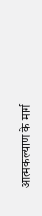आत्मकल्याण के मार्ग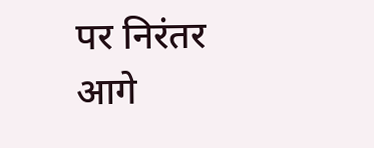पर निरंतर आगे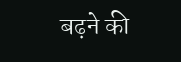बढ़ने की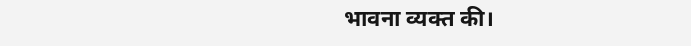भावना व्यक्त की।